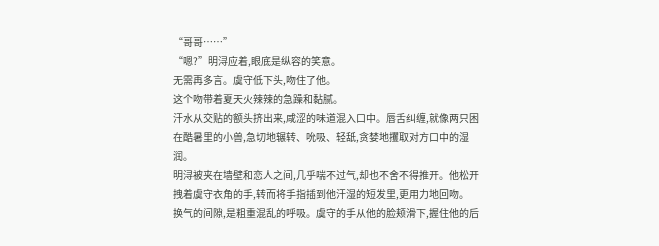“哥哥……”
“嗯?”明浔应着,眼底是纵容的笑意。
无需再多言。虞守低下头,吻住了他。
这个吻带着夏天火辣辣的急躁和黏腻。
汗水从交贴的额头挤出来,咸涩的味道混入口中。唇舌纠缠,就像两只困在酷暑里的小兽,急切地辗转、吮吸、轻舐,贪婪地攫取对方口中的湿润。
明浔被夹在墙壁和恋人之间,几乎喘不过气,却也不舍不得推开。他松开拽着虞守衣角的手,转而将手指插到他汗湿的短发里,更用力地回吻。
换气的间隙,是粗重混乱的呼吸。虞守的手从他的脸颊滑下,握住他的后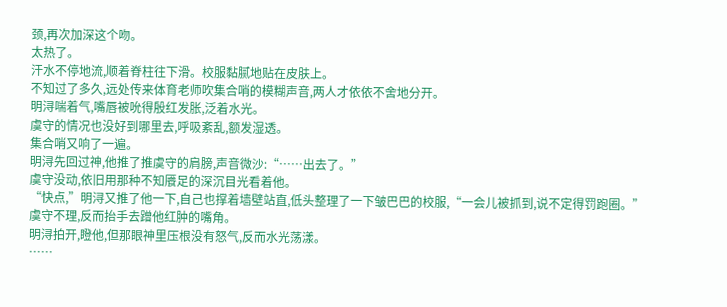颈,再次加深这个吻。
太热了。
汗水不停地流,顺着脊柱往下滑。校服黏腻地贴在皮肤上。
不知过了多久,远处传来体育老师吹集合哨的模糊声音,两人才依依不舍地分开。
明浔喘着气,嘴唇被吮得殷红发胀,泛着水光。
虞守的情况也没好到哪里去,呼吸紊乱,额发湿透。
集合哨又响了一遍。
明浔先回过神,他推了推虞守的肩膀,声音微沙:“……出去了。”
虞守没动,依旧用那种不知餍足的深沉目光看着他。
“快点,”明浔又推了他一下,自己也撑着墙壁站直,低头整理了一下皱巴巴的校服,“一会儿被抓到,说不定得罚跑圈。”
虞守不理,反而抬手去蹭他红肿的嘴角。
明浔拍开,瞪他,但那眼神里压根没有怒气,反而水光荡漾。
……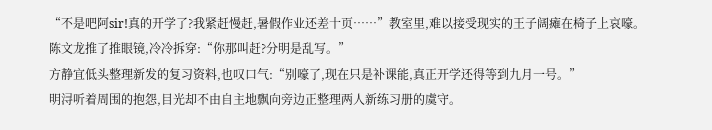“不是吧阿sir!真的开学了?我紧赶慢赶,暑假作业还差十页……”教室里,难以接受现实的王子阔瘫在椅子上哀嚎。
陈文龙推了推眼镜,冷冷拆穿:“你那叫赶?分明是乱写。”
方静宜低头整理新发的复习资料,也叹口气:“别嚎了,现在只是补课能,真正开学还得等到九月一号。”
明浔听着周围的抱怨,目光却不由自主地飘向旁边正整理两人新练习册的虞守。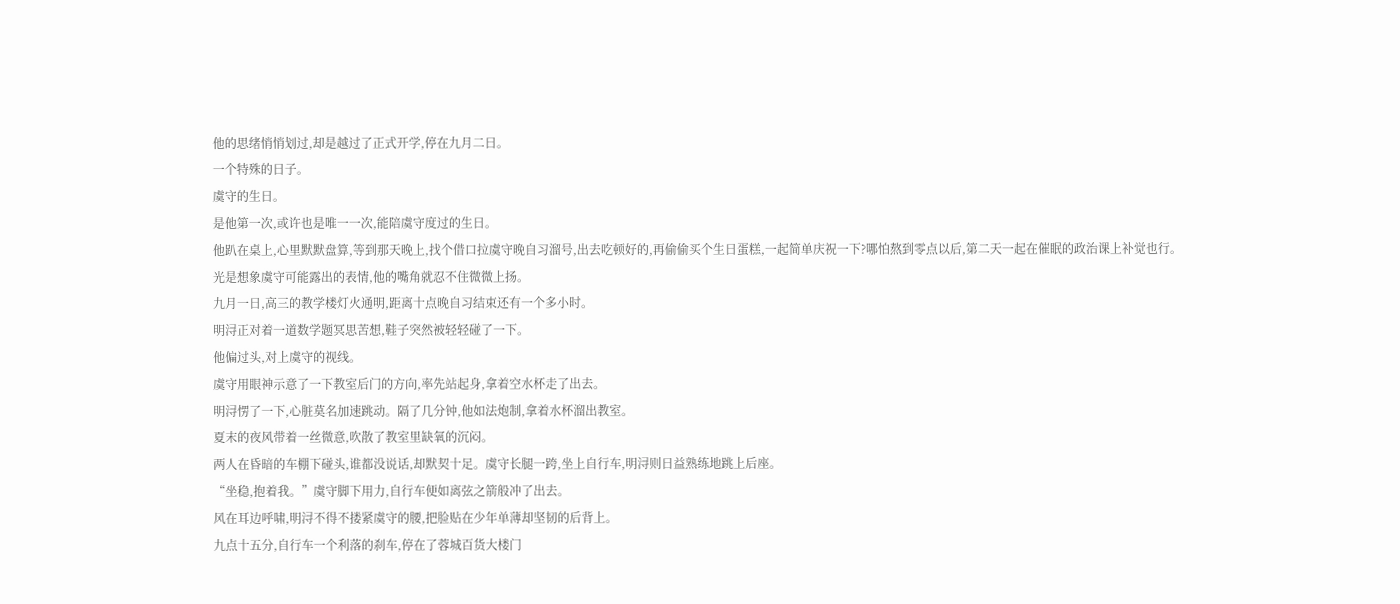他的思绪悄悄划过,却是越过了正式开学,停在九月二日。
一个特殊的日子。
虞守的生日。
是他第一次,或许也是唯一一次,能陪虞守度过的生日。
他趴在桌上,心里默默盘算,等到那天晚上,找个借口拉虞守晚自习溜号,出去吃顿好的,再偷偷买个生日蛋糕,一起简单庆祝一下?哪怕熬到零点以后,第二天一起在催眠的政治课上补觉也行。
光是想象虞守可能露出的表情,他的嘴角就忍不住微微上扬。
九月一日,高三的教学楼灯火通明,距离十点晚自习结束还有一个多小时。
明浔正对着一道数学题冥思苦想,鞋子突然被轻轻碰了一下。
他偏过头,对上虞守的视线。
虞守用眼神示意了一下教室后门的方向,率先站起身,拿着空水杯走了出去。
明浔愣了一下,心脏莫名加速跳动。隔了几分钟,他如法炮制,拿着水杯溜出教室。
夏末的夜风带着一丝微意,吹散了教室里缺氧的沉闷。
两人在昏暗的车棚下碰头,谁都没说话,却默契十足。虞守长腿一跨,坐上自行车,明浔则日益熟练地跳上后座。
“坐稳,抱着我。”虞守脚下用力,自行车便如离弦之箭般冲了出去。
风在耳边呼啸,明浔不得不搂紧虞守的腰,把脸贴在少年单薄却坚韧的后背上。
九点十五分,自行车一个利落的刹车,停在了蓉城百货大楼门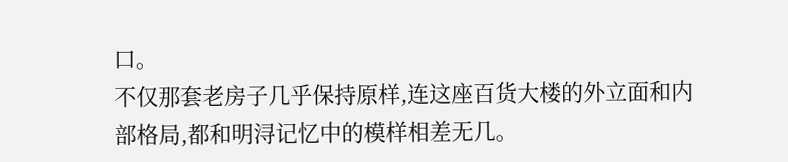口。
不仅那套老房子几乎保持原样,连这座百货大楼的外立面和内部格局,都和明浔记忆中的模样相差无几。